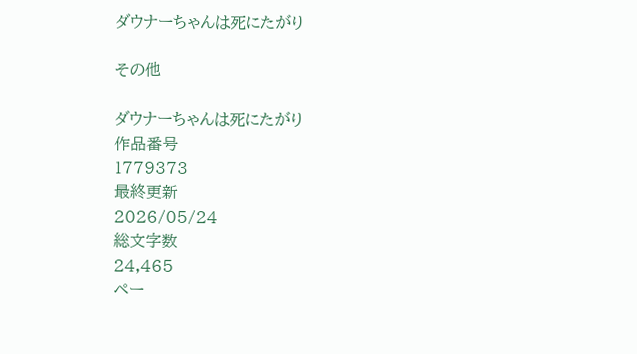ダウナーちゃんは死にたがり

その他

ダウナーちゃんは死にたがり
作品番号
1779373
最終更新
2026/05/24
総文字数
24,465
ペー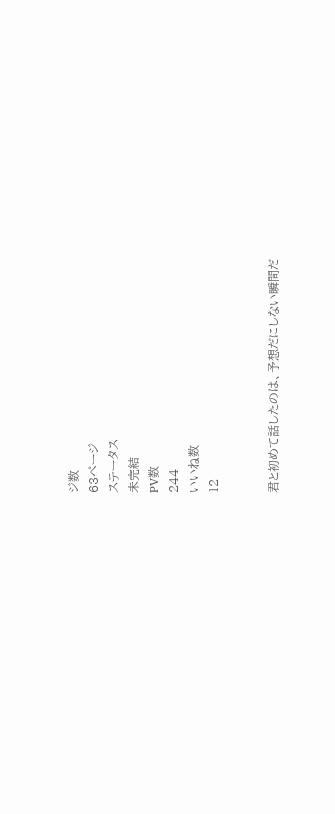ジ数
63ページ
ステータス
未完結
PV数
244
いいね数
12


君と初めて話したのは、予想だにしない瞬間だ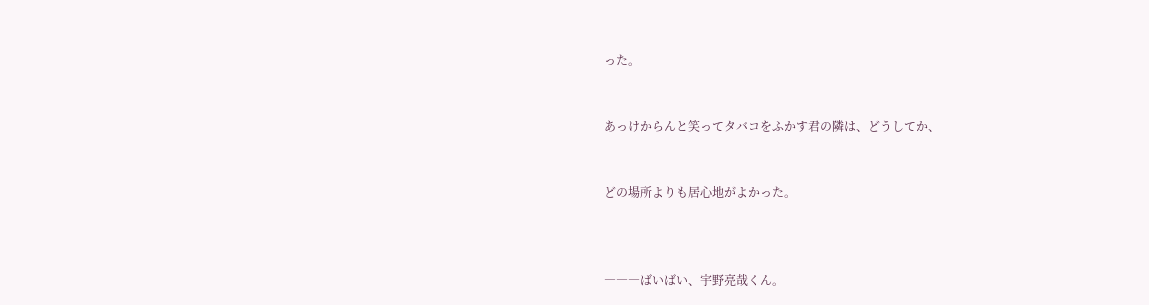った。


あっけからんと笑ってタバコをふかす君の隣は、どうしてか、


どの場所よりも居心地がよかった。



―――ばいばい、宇野亮哉くん。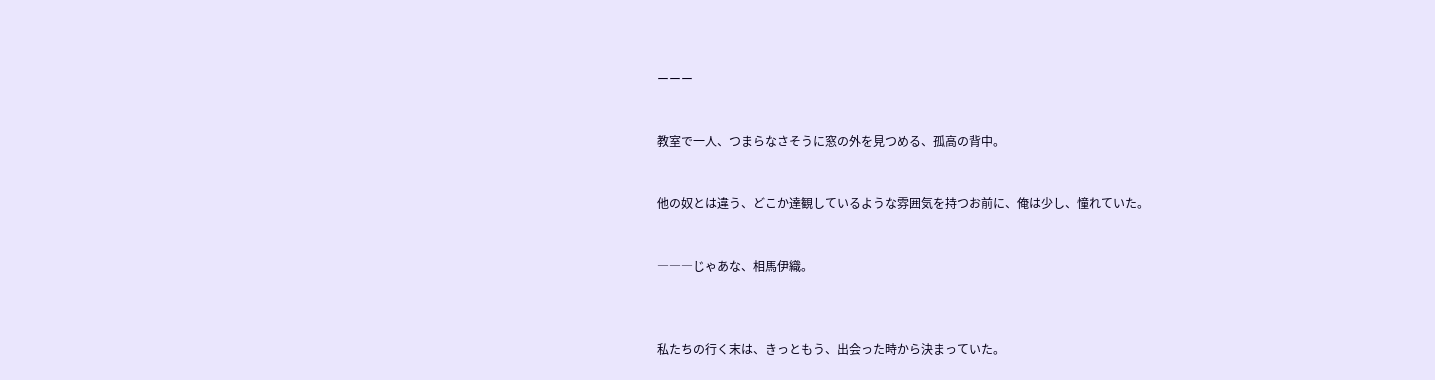ーーー


教室で一人、つまらなさそうに窓の外を見つめる、孤高の背中。


他の奴とは違う、どこか達観しているような雰囲気を持つお前に、俺は少し、憧れていた。


―――じゃあな、相馬伊織。



私たちの行く末は、きっともう、出会った時から決まっていた。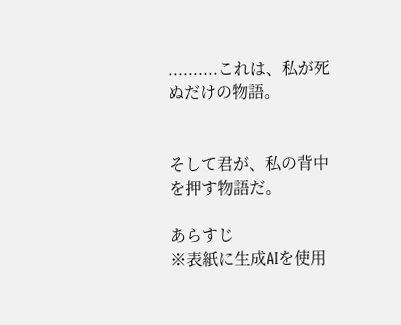..........これは、私が死ぬだけの物語。


そして君が、私の背中を押す物語だ。

あらすじ
※表紙に生成AIを使用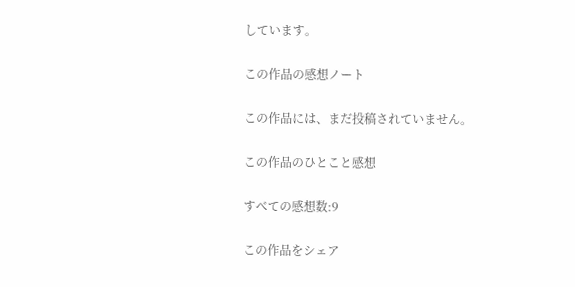しています。

この作品の感想ノート

この作品には、まだ投稿されていません。

この作品のひとこと感想

すべての感想数:9

この作品をシェア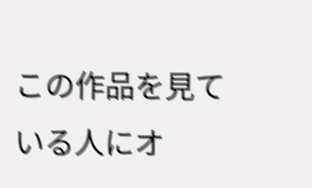この作品を見ている人にオ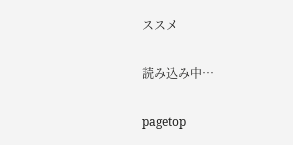ススメ

読み込み中…

pagetop